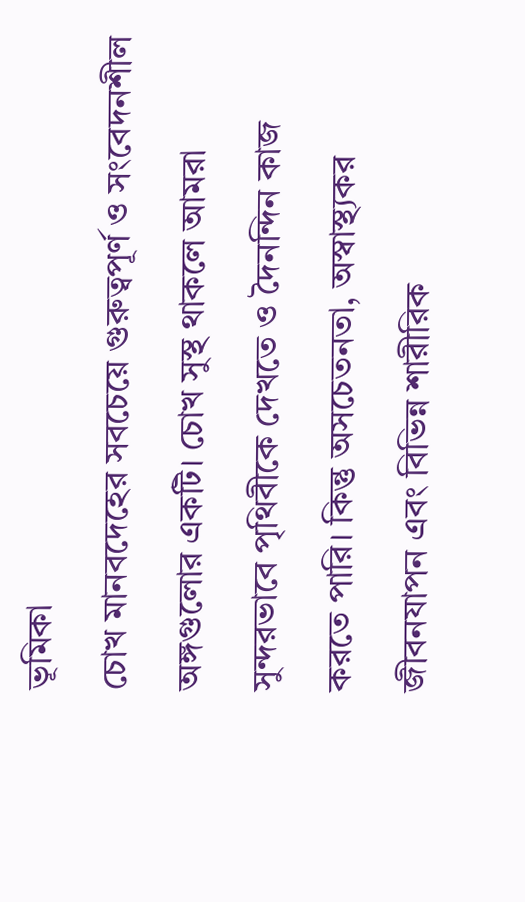ভূমিকা
চোখ মানবদেহের সবচেয়ে গুরুত্বপূর্ণ ও সংবেদনশীল অঙ্গগুলোর একটি। চোখ সুস্থ থাকলে আমরা সুন্দরভাবে পৃথিবীকে দেখতে ও দৈনন্দিন কাজ করতে পারি। কিন্তু অসচেতনতা, অস্বাস্থ্যকর জীবনযাপন এবং বিভিন্ন শারীরিক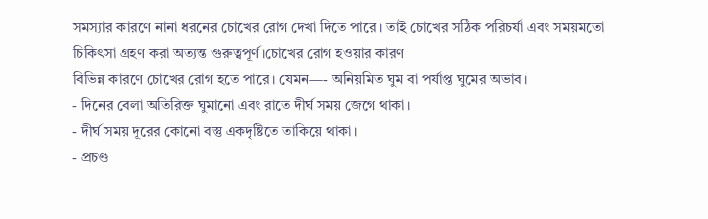সমস্যার কারণে নানা ধরনের চোখের রোগ দেখা দিতে পারে। তাই চোখের সঠিক পরিচর্যা এবং সময়মতো চিকিৎসা গ্রহণ করা অত্যন্ত গুরুত্বপূর্ণ।চোখের রোগ হওয়ার কারণ
বিভিন্ন কারণে চোখের রোগ হতে পারে। যেমন—- অনিয়মিত ঘুম বা পর্যাপ্ত ঘুমের অভাব।
- দিনের বেলা অতিরিক্ত ঘুমানো এবং রাতে দীর্ঘ সময় জেগে থাকা।
- দীর্ঘ সময় দূরের কোনো বস্তু একদৃষ্টিতে তাকিয়ে থাকা।
- প্রচণ্ড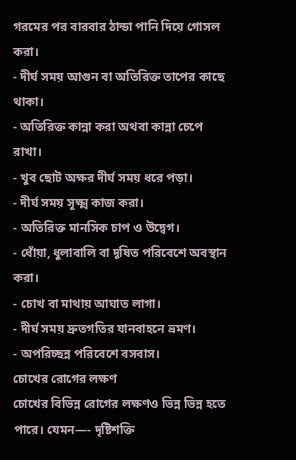গরমের পর বারবার ঠান্ডা পানি দিয়ে গোসল করা।
- দীর্ঘ সময় আগুন বা অতিরিক্ত তাপের কাছে থাকা।
- অতিরিক্ত কান্না করা অথবা কান্না চেপে রাখা।
- খুব ছোট অক্ষর দীর্ঘ সময় ধরে পড়া।
- দীর্ঘ সময় সূক্ষ্ম কাজ করা।
- অতিরিক্ত মানসিক চাপ ও উদ্বেগ।
- ধোঁয়া, ধুলাবালি বা দূষিত পরিবেশে অবস্থান করা।
- চোখ বা মাথায় আঘাত লাগা।
- দীর্ঘ সময় দ্রুতগতির যানবাহনে ভ্রমণ।
- অপরিচ্ছন্ন পরিবেশে বসবাস।
চোখের রোগের লক্ষণ
চোখের বিভিন্ন রোগের লক্ষণও ভিন্ন ভিন্ন হতে পারে। যেমন—- দৃষ্টিশক্তি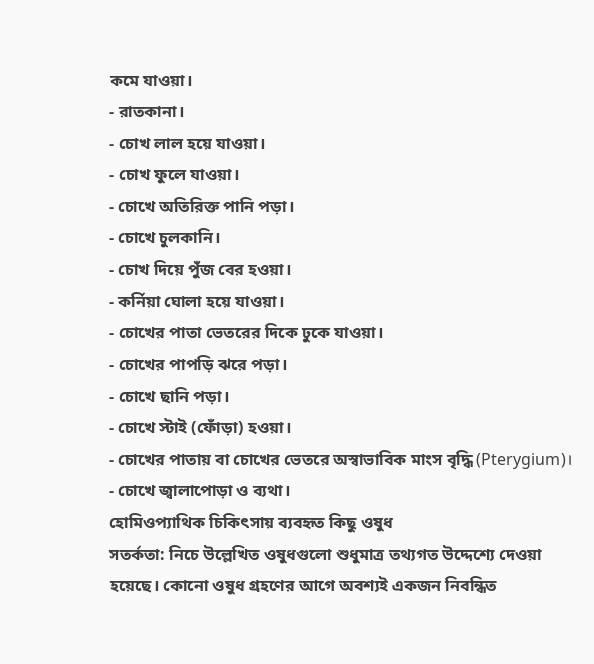কমে যাওয়া।
- রাতকানা।
- চোখ লাল হয়ে যাওয়া।
- চোখ ফুলে যাওয়া।
- চোখে অতিরিক্ত পানি পড়া।
- চোখে চুলকানি।
- চোখ দিয়ে পুঁজ বের হওয়া।
- কর্নিয়া ঘোলা হয়ে যাওয়া।
- চোখের পাতা ভেতরের দিকে ঢুকে যাওয়া।
- চোখের পাপড়ি ঝরে পড়া।
- চোখে ছানি পড়া।
- চোখে স্টাই (ফোঁড়া) হওয়া।
- চোখের পাতায় বা চোখের ভেতরে অস্বাভাবিক মাংস বৃদ্ধি (Pterygium)।
- চোখে জ্বালাপোড়া ও ব্যথা।
হোমিওপ্যাথিক চিকিৎসায় ব্যবহৃত কিছু ওষুধ
সতর্কতা: নিচে উল্লেখিত ওষুধগুলো শুধুমাত্র তথ্যগত উদ্দেশ্যে দেওয়া হয়েছে। কোনো ওষুধ গ্রহণের আগে অবশ্যই একজন নিবন্ধিত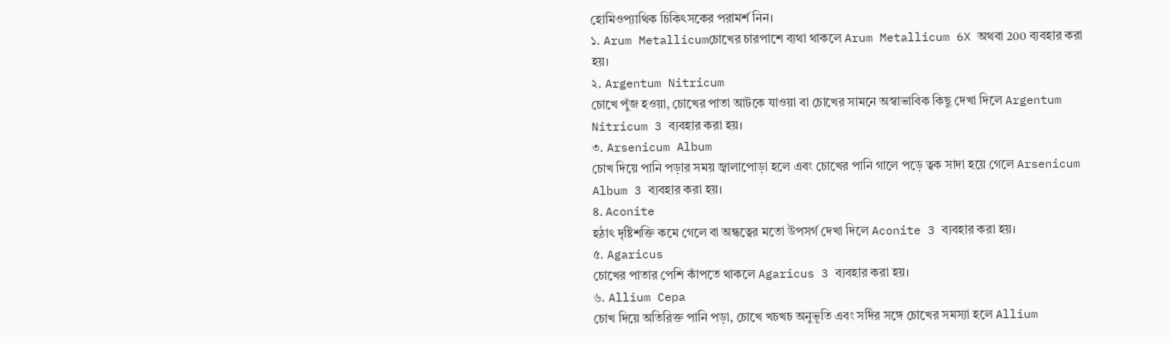হোমিওপ্যাথিক চিকিৎসকের পরামর্শ নিন।
১. Arum Metallicumচোখের চারপাশে ব্যথা থাকলে Arum Metallicum 6X অথবা 200 ব্যবহার করা হয়।
২. Argentum Nitricum
চোখে পুঁজ হওয়া, চোখের পাতা আটকে যাওয়া বা চোখের সামনে অস্বাভাবিক কিছু দেখা দিলে Argentum Nitricum 3 ব্যবহার করা হয়।
৩. Arsenicum Album
চোখ দিয়ে পানি পড়ার সময় জ্বালাপোড়া হলে এবং চোখের পানি গালে পড়ে ত্বক সাদা হয়ে গেলে Arsenicum Album 3 ব্যবহার করা হয়।
৪. Aconite
হঠাৎ দৃষ্টিশক্তি কমে গেলে বা অন্ধত্বের মতো উপসর্গ দেখা দিলে Aconite 3 ব্যবহার করা হয়।
৫. Agaricus
চোখের পাতার পেশি কাঁপতে থাকলে Agaricus 3 ব্যবহার করা হয়।
৬. Allium Cepa
চোখ দিয়ে অতিরিক্ত পানি পড়া, চোখে খচখচ অনুভূতি এবং সর্দির সঙ্গে চোখের সমস্যা হলে Allium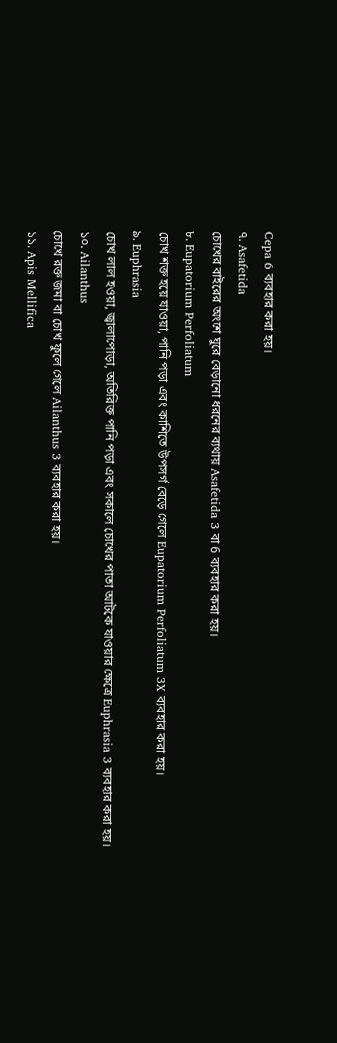Cepa 6 ব্যবহার করা হয়।
৭. Asafetida
চোখের বাইরের অংশে ঘুরে বেড়ানো ধরনের ব্যথায় Asafetida 3 বা 6 ব্যবহার করা হয়।
৮. Eupatorium Perfoliatum
চোখ শক্ত হয়ে যাওয়া, পানি পড়া এবং কাশিতে উপসর্গ বেড়ে গেলে Eupatorium Perfoliatum 3X ব্যবহার করা হয়।
৯. Euphrasia
চোখ লাল হওয়া, জ্বালাপোড়া, অতিরিক্ত পানি পড়া এবং সকালে চোখের পাতা আটকে যাওয়ার ক্ষেত্রে Euphrasia 3 ব্যবহার করা হয়।
১০. Ailanthus
চোখে রক্ত জমা বা চোখ ফুলে গেলে Ailanthus 3 ব্যবহার করা হয়।
১১. Apis Mellifica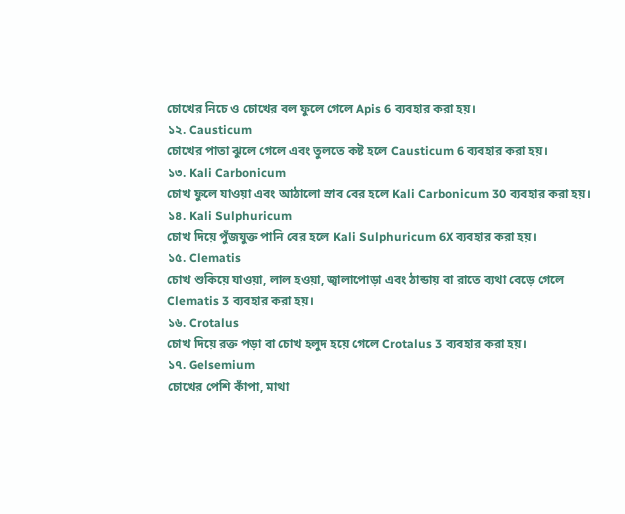চোখের নিচে ও চোখের বল ফুলে গেলে Apis 6 ব্যবহার করা হয়।
১২. Causticum
চোখের পাতা ঝুলে গেলে এবং তুলতে কষ্ট হলে Causticum 6 ব্যবহার করা হয়।
১৩. Kali Carbonicum
চোখ ফুলে যাওয়া এবং আঠালো স্রাব বের হলে Kali Carbonicum 30 ব্যবহার করা হয়।
১৪. Kali Sulphuricum
চোখ দিয়ে পুঁজযুক্ত পানি বের হলে Kali Sulphuricum 6X ব্যবহার করা হয়।
১৫. Clematis
চোখ শুকিয়ে যাওয়া, লাল হওয়া, জ্বালাপোড়া এবং ঠান্ডায় বা রাতে ব্যথা বেড়ে গেলে Clematis 3 ব্যবহার করা হয়।
১৬. Crotalus
চোখ দিয়ে রক্ত পড়া বা চোখ হলুদ হয়ে গেলে Crotalus 3 ব্যবহার করা হয়।
১৭. Gelsemium
চোখের পেশি কাঁপা, মাথা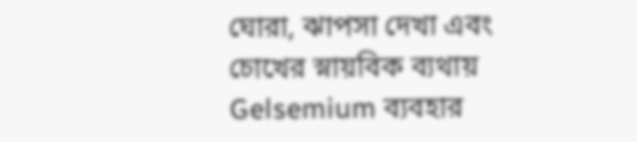ঘোরা, ঝাপসা দেখা এবং চোখের স্নায়বিক ব্যথায় Gelsemium ব্যবহার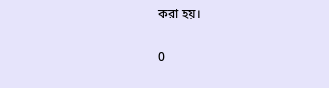করা হয়।

0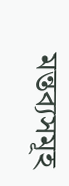মন্তব্যসমূহ